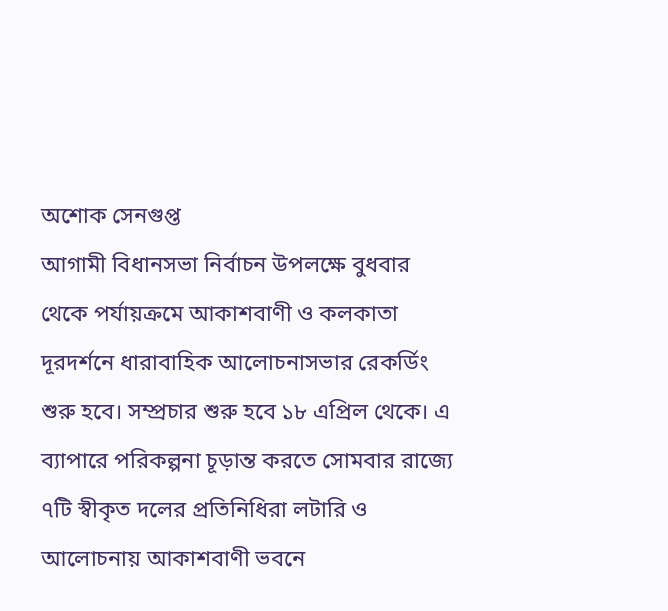অশোক সেনগুপ্ত
আগামী বিধানসভা নির্বাচন উপলক্ষে বুধবার থেকে পর্যায়ক্রমে আকাশবাণী ও কলকাতা দূরদর্শনে ধারাবাহিক আলোচনাসভার রেকর্ডিং শুরু হবে। সম্প্রচার শুরু হবে ১৮ এপ্রিল থেকে। এ ব্যাপারে পরিকল্পনা চূড়ান্ত করতে সোমবার রাজ্যে ৭টি স্বীকৃত দলের প্রতিনিধিরা লটারি ও আলোচনায় আকাশবাণী ভবনে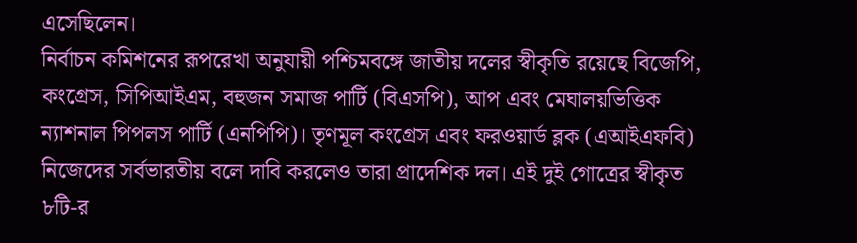এসেছিলেন।
নির্বাচন কমিশনের রূপরেখা অনুযায়ী পশ্চিমবঙ্গে জাতীয় দলের স্বীকৃতি রয়েছে বিজেপি, কংগ্রেস, সিপিআইএম, বহুজন সমাজ পার্টি (বিএসপি), আপ এবং মেঘালয়ভিত্তিক ন্যাশনাল পিপলস পার্টি (এনপিপি)। তৃণমূল কংগ্রেস এবং ফরওয়ার্ড ব্লক (এআইএফবি) নিজেদের সর্বভারতীয় বলে দাবি করলেও তারা প্রাদেশিক দল। এই দুই গোত্রের স্বীকৃত ৮টি-র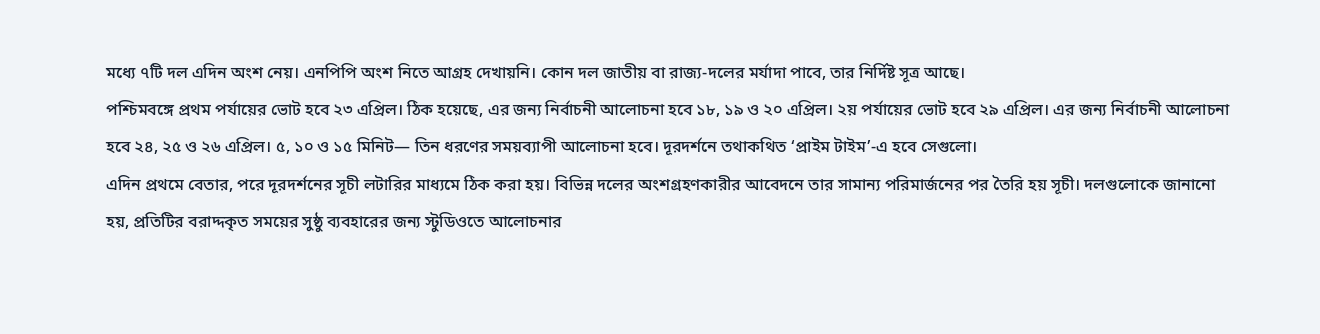মধ্যে ৭টি দল এদিন অংশ নেয়। এনপিপি অংশ নিতে আগ্রহ দেখায়নি। কোন দল জাতীয় বা রাজ্য-দলের মর্যাদা পাবে, তার নির্দিষ্ট সূত্র আছে।
পশ্চিমবঙ্গে প্রথম পর্যায়ের ভোট হবে ২৩ এপ্রিল। ঠিক হয়েছে, এর জন্য নির্বাচনী আলোচনা হবে ১৮, ১৯ ও ২০ এপ্রিল। ২য় পর্যায়ের ভোট হবে ২৯ এপ্রিল। এর জন্য নির্বাচনী আলোচনা হবে ২৪, ২৫ ও ২৬ এপ্রিল। ৫, ১০ ও ১৫ মিনিট— তিন ধরণের সময়ব্যাপী আলোচনা হবে। দূরদর্শনে তথাকথিত ‘প্রাইম টাইম’-এ হবে সেগুলো।
এদিন প্রথমে বেতার, পরে দূরদর্শনের সূচী লটারির মাধ্যমে ঠিক করা হয়। বিভিন্ন দলের অংশগ্রহণকারীর আবেদনে তার সামান্য পরিমার্জনের পর তৈরি হয় সূচী। দলগুলোকে জানানো হয়, প্রতিটির বরাদ্দকৃত সময়ের সুষ্ঠু ব্যবহারের জন্য স্টুডিওতে আলোচনার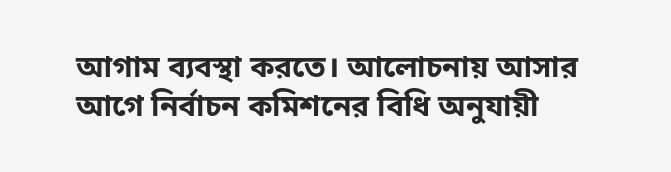আগাম ব্যবস্থা করতে। আলোচনায় আসার আগে নির্বাচন কমিশনের বিধি অনুযায়ী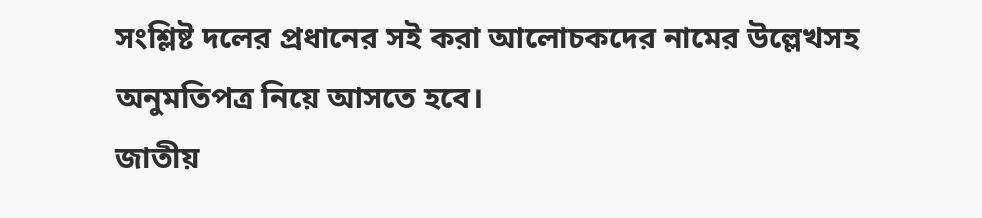সংশ্লিষ্ট দলের প্রধানের সই করা আলোচকদের নামের উল্লেখসহ অনুমতিপত্র নিয়ে আসতে হবে।
জাতীয়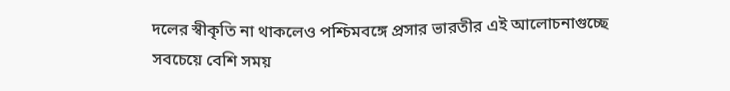দলের স্বীকৃতি না থাকলেও পশ্চিমবঙ্গে প্রসার ভারতীর এই আলোচনাগুচ্ছে সবচেয়ে বেশি সময়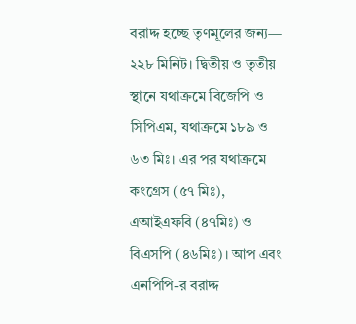বরাদ্দ হচ্ছে তৃণমূলের জন্য— ২২৮ মিনিট। দ্বিতীয় ও তৃতীয় স্থানে যথাক্রমে বিজেপি ও সিপিএম, যথাক্রমে ১৮৯ ও ৬৩ মিঃ। এর পর যথাক্রমে কংগ্রেস (৫৭ মিঃ), এআইএফবি (৪৭মিঃ) ও বিএসপি (৪৬মিঃ)। আপ এবং এনপিপি-র বরাদ্দ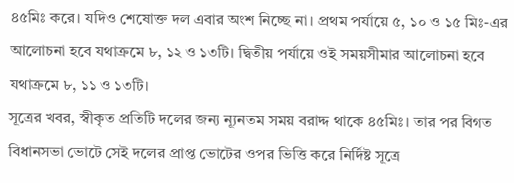৪৫মিঃ করে। যদিও শেষোক্ত দল এবার অংশ নিচ্ছে না। প্রথম পর্যায়ে ৫, ১০ ও ১৫ মিঃ-এর আলোচনা হবে যথাক্রমে ৮, ১২ ও ১৩টি। দ্বিতীয় পর্যায়ে ওই সময়সীমার আলোচনা হবে যথাক্রমে ৮, ১১ ও ১৩টি।
সূত্রের খবর, স্বীকৃত প্রতিটি দলের জন্য ন্যূনতম সময় বরাদ্দ থাকে ৪৫মিঃ। তার পর বিগত বিধানসভা ভোটে সেই দলের প্রাপ্ত ভোটের ওপর ভিত্তি করে নির্দিষ্ট সূত্রে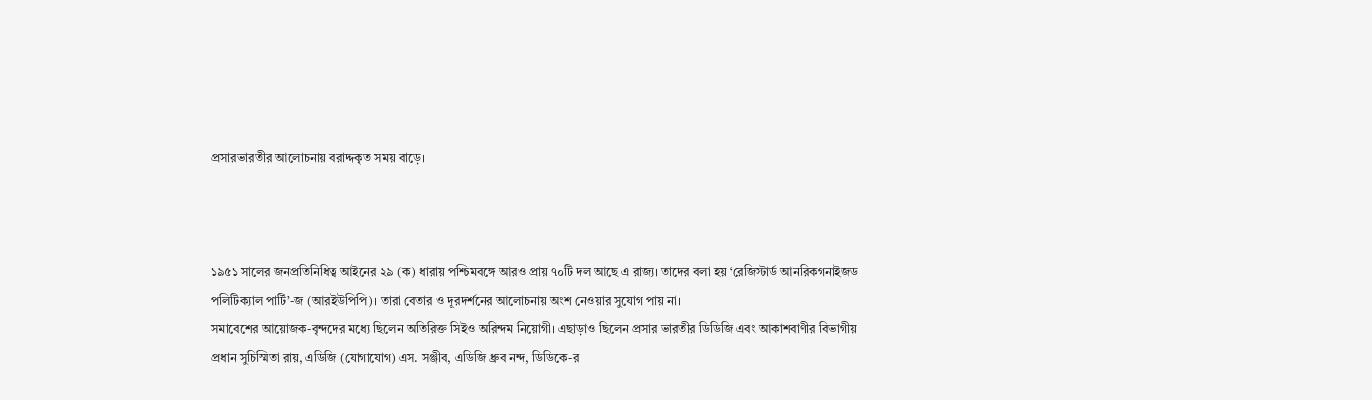প্রসারভারতীর আলোচনায় বরাদ্দকৃত সময় বাড়ে।



১৯৫১ সালের জনপ্রতিনিধিত্ব আইনের ২৯ (ক) ধারায় পশ্চিমবঙ্গে আরও প্রায় ৭০টি দল আছে এ রাজ্য। তাদের বলা হয় ‘রেজিস্টার্ড আনরিকগনাইজড পলিটিক্যাল পার্টি’-জ (আরইউপিপি)। তারা বেতার ও দূরদর্শনের আলোচনায় অংশ নেওয়ার সুযোগ পায় না।
সমাবেশের আয়োজক-বৃন্দদের মধ্যে ছিলেন অতিরিক্ত সিইও অরিন্দম নিয়োগী। এছাড়াও ছিলেন প্রসার ভারতীর ডিডিজি এবং আকাশবাণীর বিভাগীয় প্রধান সুচিস্মিতা রায়, এডিজি (যোগাযোগ) এস. সঞ্জীব, এডিজি ধ্রুব নন্দ, ডিডিকে-র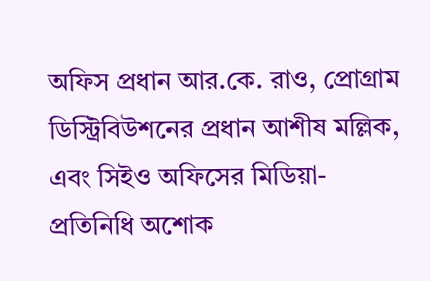অফিস প্রধান আর.কে. রাও, প্রোগ্রাম ডিস্ট্রিবিউশনের প্রধান আশীষ মল্লিক, এবং সিইও অফিসের মিডিয়া-প্রতিনিধি অশোক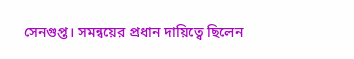সেনগুপ্ত। সমন্বয়ের প্রধান দায়িত্বে ছিলেন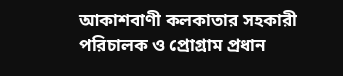আকাশবাণী কলকাতার সহকারী পরিচালক ও প্রোগ্রাম প্রধান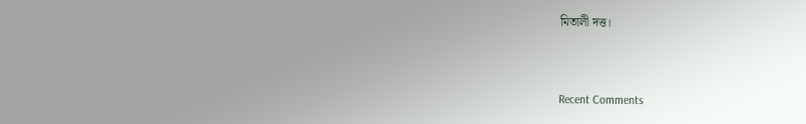মিতালী দত্ত।


Recent Comments